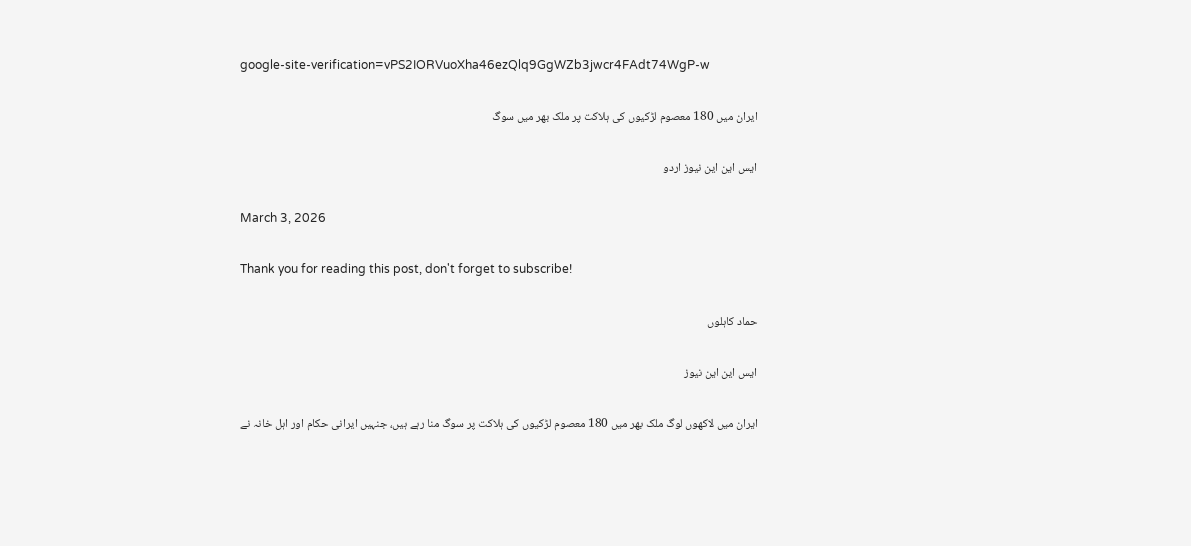google-site-verification=vPS2IORVuoXha46ezQlq9GgWZb3jwcr4FAdt74WgP-w

ایران میں 180 معصوم لڑکیوں کی ہلاکت پر ملک بھر میں سوگ

ایس این این نیوز اردو

March 3, 2026

Thank you for reading this post, don't forget to subscribe!

حماد کاہلوں

ایس این این نیوز

ایران میں لاکھوں لوگ ملک بھر میں 180 معصوم لڑکیوں کی ہلاکت پر سوگ منا رہے ہیں، جنہیں ایرانی حکام اور اہل خانہ نے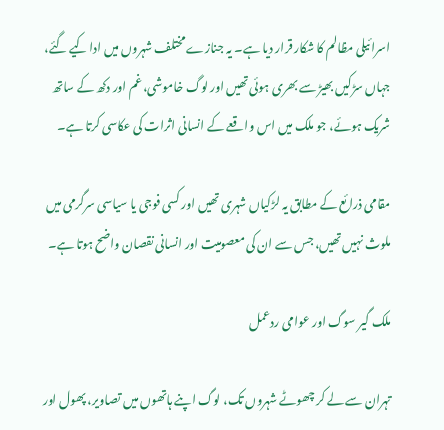اسرائیلی مظالم کا شکار قرار دیا ہے۔ یہ جنازے مختلف شہروں میں ادا کیے گئے، جہاں سڑکیں بھیڑ سے بھری ہوئی تھیں اور لوگ خاموشی، غم اور دکھ کے ساتھ شریک ہوئے، جو ملک میں اس واقعے کے انسانی اثرات کی عکاسی کرتا ہے۔

مقامی ذرائع کے مطابق یہ لڑکیاں شہری تھیں اور کسی فوجی یا سیاسی سرگرمی میں ملوث نہیں تھیں، جس سے ان کی معصومیت اور انسانی نقصان واضح ہوتا ہے۔

ملک گیر سوگ اور عوامی ردعمل

تہران سے لے کر چھوٹے شہروں تک، لوگ اپنے ہاتھوں میں تصاویر، پھول اور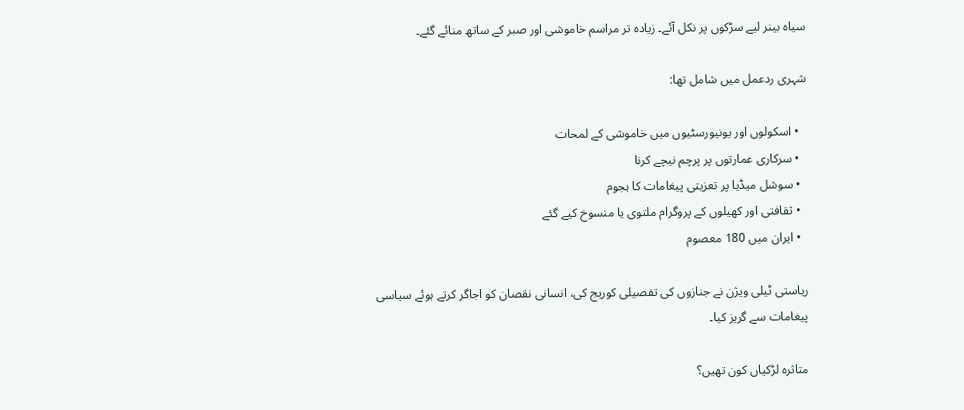سیاہ بینر لیے سڑکوں پر نکل آئے۔ زیادہ تر مراسم خاموشی اور صبر کے ساتھ منائے گئے۔

شہری ردعمل میں شامل تھا:

  • اسکولوں اور یونیورسٹیوں میں خاموشی کے لمحات
  • سرکاری عمارتوں پر پرچم نیچے کرنا
  • سوشل میڈیا پر تعزیتی پیغامات کا ہجوم
  • ثقافتی اور کھیلوں کے پروگرام ملتوی یا منسوخ کیے گئے
  • ایران میں 180 معصوم

ریاستی ٹیلی ویژن نے جنازوں کی تفصیلی کوریج کی، انسانی نقصان کو اجاگر کرتے ہوئے سیاسی پیغامات سے گریز کیا۔

متاثرہ لڑکیاں کون تھیں؟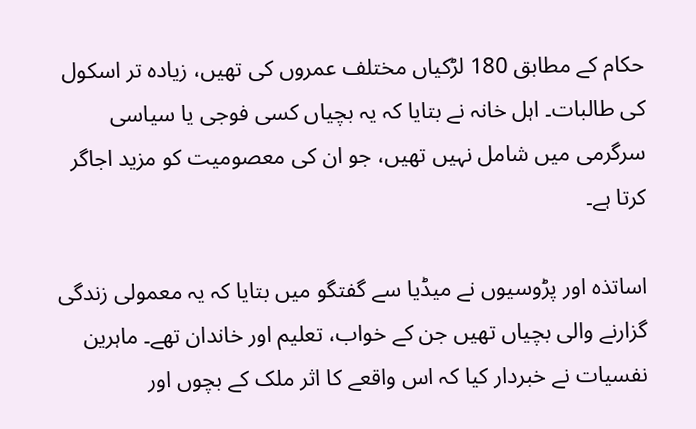حکام کے مطابق 180 لڑکیاں مختلف عمروں کی تھیں، زیادہ تر اسکول کی طالبات۔ اہل خانہ نے بتایا کہ یہ بچیاں کسی فوجی یا سیاسی سرگرمی میں شامل نہیں تھیں، جو ان کی معصومیت کو مزید اجاگر کرتا ہے۔

اساتذہ اور پڑوسیوں نے میڈیا سے گفتگو میں بتایا کہ یہ معمولی زندگی گزارنے والی بچیاں تھیں جن کے خواب، تعلیم اور خاندان تھے۔ ماہرین نفسیات نے خبردار کیا کہ اس واقعے کا اثر ملک کے بچوں اور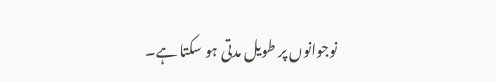نوجوانوں پر طویل مدتی ہو سکتا ہے۔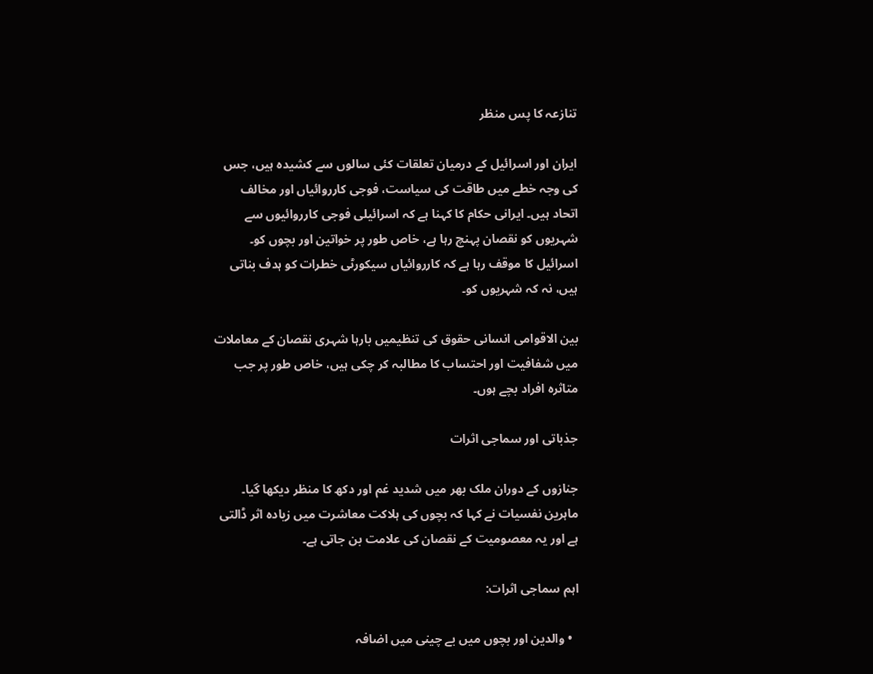تنازعہ کا پس منظر

ایران اور اسرائیل کے درمیان تعلقات کئی سالوں سے کشیدہ ہیں، جس کی وجہ خطے میں طاقت کی سیاست، فوجی کارروائیاں اور مخالف اتحاد ہیں۔ ایرانی حکام کا کہنا ہے کہ اسرائیلی فوجی کارروائیوں سے شہریوں کو نقصان پہنچ رہا ہے، خاص طور پر خواتین اور بچوں کو۔ اسرائیل کا موقف رہا ہے کہ کارروائیاں سیکورٹی خطرات کو ہدف بناتی ہیں، نہ کہ شہریوں کو۔

بین الاقوامی انسانی حقوق کی تنظیمیں بارہا شہری نقصان کے معاملات میں شفافیت اور احتساب کا مطالبہ کر چکی ہیں، خاص طور پر جب متاثرہ افراد بچے ہوں۔

جذباتی اور سماجی اثرات

جنازوں کے دوران ملک بھر میں شدید غم اور دکھ کا منظر دیکھا گیا۔ ماہرین نفسیات نے کہا کہ بچوں کی ہلاکت معاشرت میں زیادہ اثر ڈالتی ہے اور یہ معصومیت کے نقصان کی علامت بن جاتی ہے۔

اہم سماجی اثرات:

  • والدین اور بچوں میں بے چینی میں اضافہ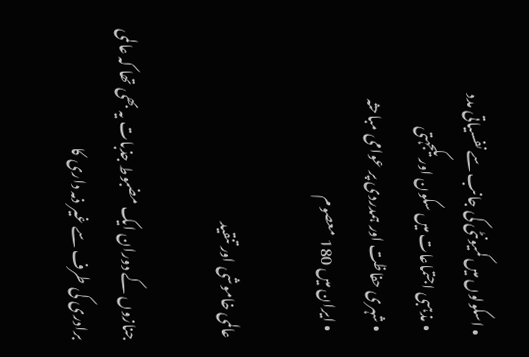• اسکولوں میں کمیونٹی کی جانب سے نفسیاتی مدد
  • مذہبی اجتماعات میں سکون اور یکجہتی
  • شہری حفاظت اور ہمدردی پر عوامی مباحثہ
  • ایران میں 180 معصوم

عالمی خاموشی اور تنقید

جنازوں کے دوران ایک مضبوط جذبات یہ بھی تھا کہ عالمی برادری کی طرف سے غیر ذمہ داری کا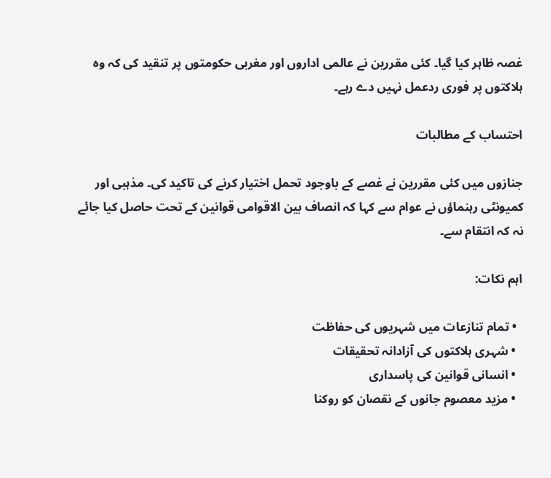غصہ ظاہر کیا گیا۔ کئی مقررین نے عالمی اداروں اور مغربی حکومتوں پر تنقید کی کہ وہ ہلاکتوں پر فوری ردعمل نہیں دے رہے۔

احتساب کے مطالبات

جنازوں میں کئی مقررین نے غصے کے باوجود تحمل اختیار کرنے کی تاکید کی۔ مذہبی اور کمیونٹی رہنماؤں نے عوام سے کہا کہ انصاف بین الاقوامی قوانین کے تحت حاصل کیا جائے نہ کہ انتقام سے۔

اہم نکات:

  • تمام تنازعات میں شہریوں کی حفاظت
  • شہری ہلاکتوں کی آزادانہ تحقیقات
  • انسانی قوانین کی پاسداری
  • مزید معصوم جانوں کے نقصان کو روکنا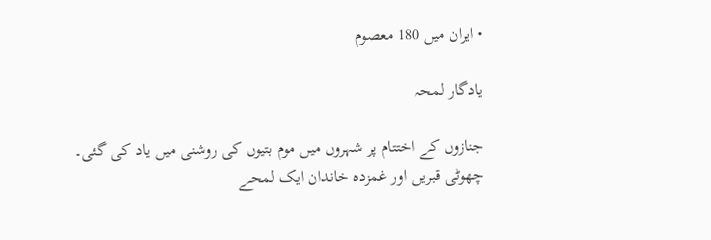• ایران میں 180 معصوم

یادگار لمحہ

جنازوں کے اختتام پر شہروں میں موم بتیوں کی روشنی میں یاد کی گئی۔ چھوٹی قبریں اور غمزدہ خاندان ایک لمحے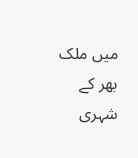میں ملک بھر کے شہری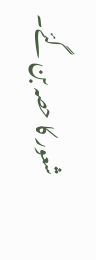شعور کا حصہ بن گئے۔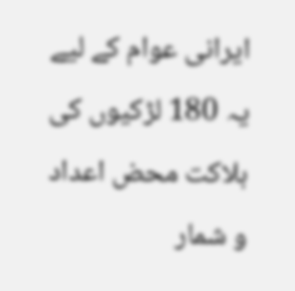ایرانی عوام کے لیے یہ 180 لڑکیوں کی ہلاکت محض اعداد و شمار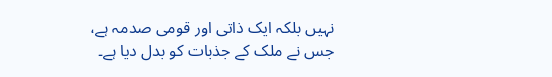نہیں بلکہ ایک ذاتی اور قومی صدمہ ہے، جس نے ملک کے جذبات کو بدل دیا ہے۔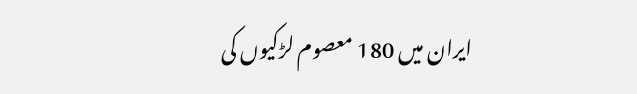ایران میں 180 معصوم لڑکیوں کی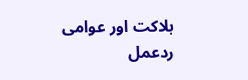ہلاکت اور عوامی ردعمل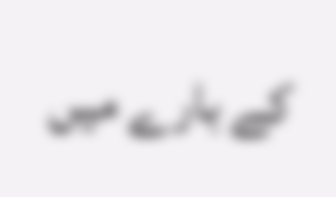کے بارے میں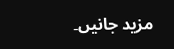مزید جانیں۔